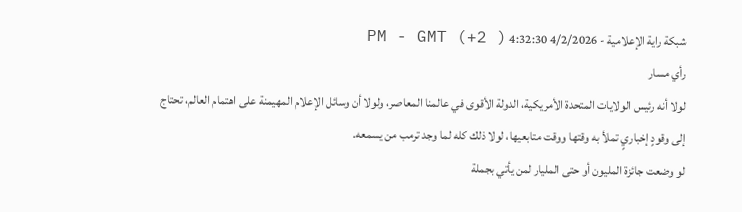شبكة راية الإعلامية - 4/2/2026 4:32:30 PM - GMT (+2 )
رأي مسار
لولا أنه رئيس الولايات المتحدة الأمريكية، الدولة الأقوى في عالمنا المعاصر، ولولا أن وسائل الإعلام المهيمنة على اهتمام العالم، تحتاج إلى وقودٍ إخباريٍ تملأ به وقتها ووقت متابعيها، لولا ذلك كله لما وجد ترمب من يسمعه.
لو وضعت جائزة المليون أو حتى المليار لمن يأتي بجملة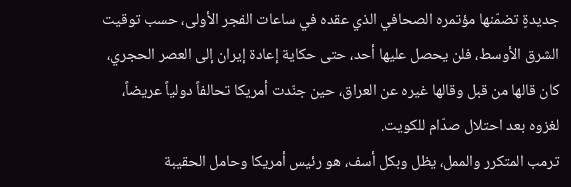جديدةٍ تضمّنها مؤتمره الصحافي الذي عقده في ساعات الفجر الأولى، حسب توقيت الشرق الأوسط، فلن يحصل عليها أحد، حتى حكاية إعادة إيران إلى العصر الحجري، كان قالها من قبل وقالها غيره عن العراق، حين جنّدت أمريكا تحالفاً دولياً عريضاً، لغزوه بعد احتلال صدّام للكويت.
ترمب المتكرر والممل، يظل وبكل أسف، هو رئيس أمريكا وحامل الحقيبة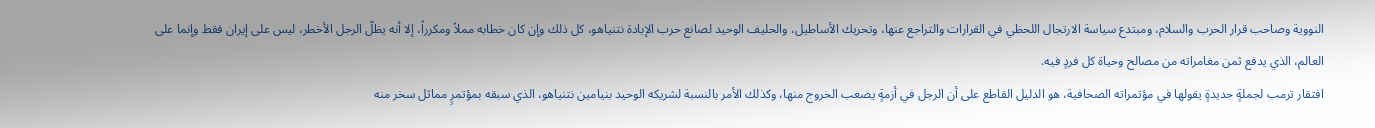النووية وصاحب قرار الحرب والسلام، ومبتدع سياسة الارتجال اللحظي في القرارات والتراجع عنها، وتحريك الأساطيل، والحليف الوحيد لصانع حرب الإبادة نتنياهو، كل ذلك وإن كان خطابه مملاً ومكرراً، إلا أنه يظلّ الرجل الأخطر، ليس على إيران فقط وإنما على العالم، الذي يدفع ثمن مغامراته من مصالح وحياة كل فردٍ فيه.
افتقار ترمب لجملةٍ جديدةٍ يقولها في مؤتمراته الصحافية، هو الدليل القاطع على أن الرجل في أزمةٍ يصعب الخروج منها، وكذلك الأمر بالنسبة لشريكه الوحيد بنيامين نتنياهو، الذي سبقه بمؤتمرٍ مماثل سخر منه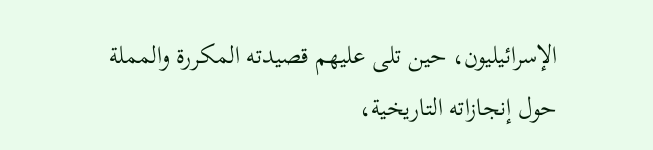الإسرائيليون، حين تلى عليهم قصيدته المكررة والمملة حول إنجازاته التاريخية،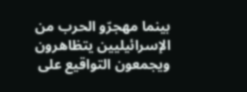بينما مهجرّو الحرب من الإسرائيليين يتظاهرون ويجمعون التواقيع على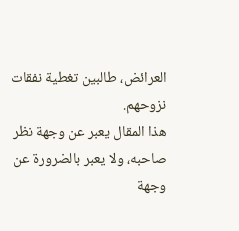العرائض، طالبين تغطية نفقات نزوحهم.
هذا المقال يعبر عن وجهة نظر صاحبه، ولا يعبر بالضرورة عن وجهة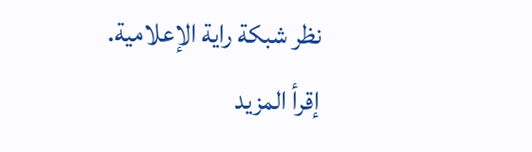نظر شبكة راية الإعلامية.
إقرأ المزيد